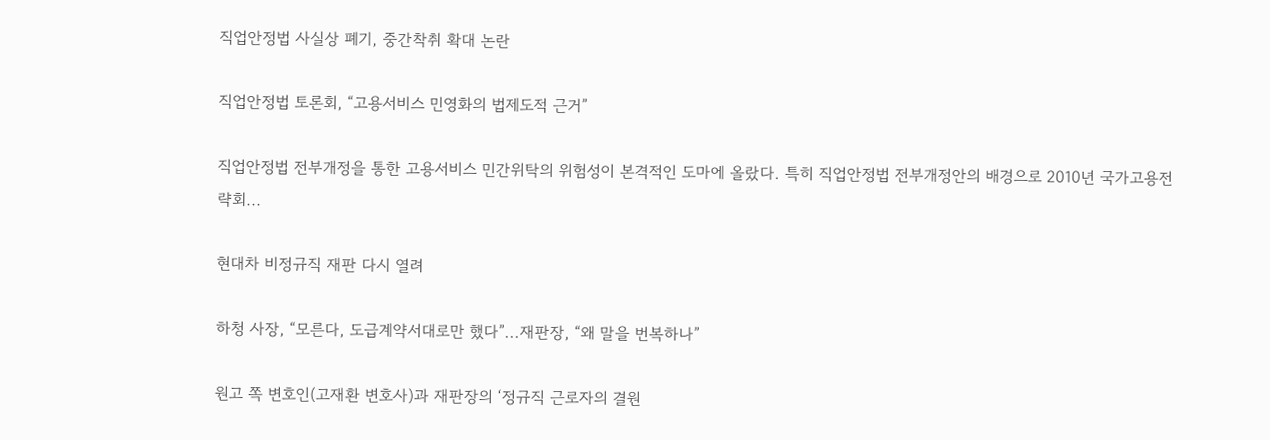직업안정법 사실상 폐기, 중간착취 확대 논란

직업안정법 토론회, “고용서비스 민영화의 법제도적 근거”

직업안정법 전부개정을 통한 고용서비스 민간위탁의 위험성이 본격적인 도마에 올랐다. 특히 직업안정법 전부개정안의 배경으로 2010년 국가고용전략회...

현대차 비정규직 재판 다시 열려

하청 사장, “모른다, 도급계약서대로만 했다”...재판장, “왜 말을 번복하나”

원고 쪽 변호인(고재환 변호사)과 재판장의 ‘정규직 근로자의 결원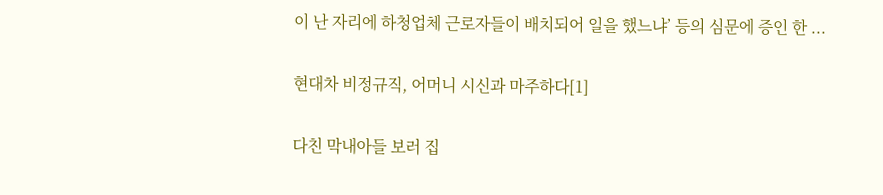이 난 자리에 하청업체 근로자들이 배치되어 일을 했느냐’ 등의 심문에 증인 한 ...

현대차 비정규직, 어머니 시신과 마주하다[1]

다친 막내아들 보러 집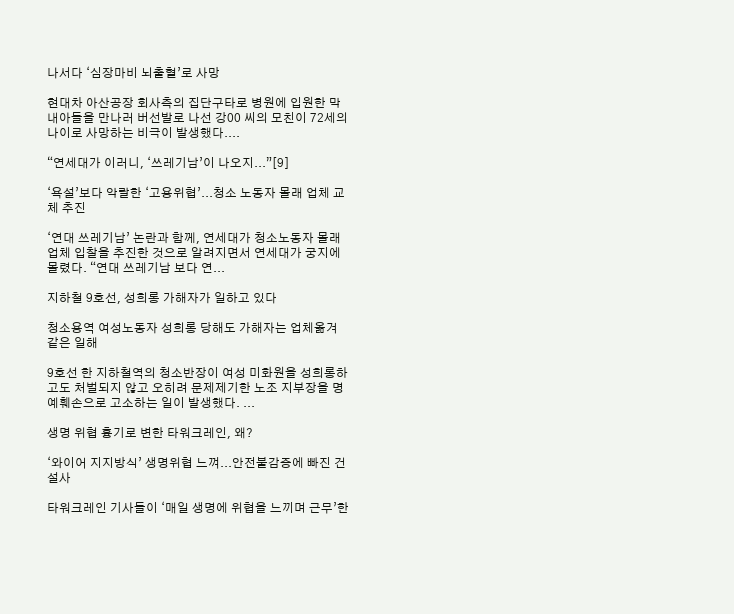나서다 ‘심장마비 뇌출혈’로 사망

현대차 아산공장 회사측의 집단구타로 병원에 입원한 막내아들을 만나러 버선발로 나선 강00 씨의 모친이 72세의 나이로 사망하는 비극이 발생했다....

“연세대가 이러니, ‘쓰레기남’이 나오지...”[9]

‘욕설’보다 악랄한 ‘고용위협’...청소 노동자 몰래 업체 교체 추진

‘연대 쓰레기남’ 논란과 함께, 연세대가 청소노동자 몰래 업체 입찰을 추진한 것으로 알려지면서 연세대가 궁지에 몰렸다. “연대 쓰레기남 보다 연...

지하철 9호선, 성희롱 가해자가 일하고 있다

청소용역 여성노동자 성희롱 당해도 가해자는 업체옮겨 같은 일해

9호선 한 지하철역의 청소반장이 여성 미화원을 성희롱하고도 처벌되지 않고 오히려 문제제기한 노조 지부장을 명예훼손으로 고소하는 일이 발생했다. ...

생명 위협 흉기로 변한 타워크레인, 왜?

‘와이어 지지방식’ 생명위협 느껴...안전불감증에 빠진 건설사

타워크레인 기사들이 ‘매일 생명에 위협을 느끼며 근무’한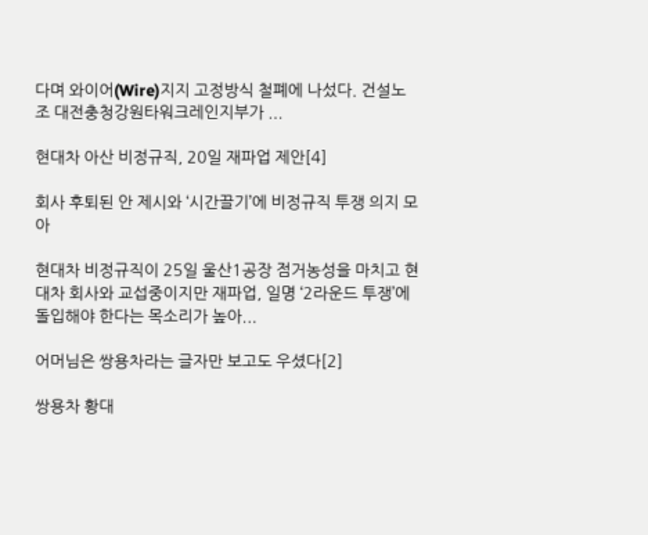다며 와이어(Wire)지지 고정방식 철폐에 나섰다. 건설노조 대전충청강원타워크레인지부가 ...

현대차 아산 비정규직, 20일 재파업 제안[4]

회사 후퇴된 안 제시와 ‘시간끌기’에 비정규직 투쟁 의지 모아

현대차 비정규직이 25일 울산1공장 점거농성을 마치고 현대차 회사와 교섭중이지만 재파업, 일명 ‘2라운드 투쟁’에 돌입해야 한다는 목소리가 높아...

어머님은 쌍용차라는 글자만 보고도 우셨다[2]

쌍용차 황대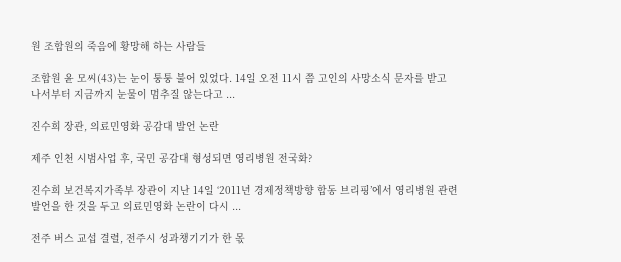원 조합원의 죽음에 황망해 하는 사람들

조합원 윤 모씨(43)는 눈이 퉁퉁 불어 있었다. 14일 오전 11시 쯤 고인의 사망소식 문자를 받고 나서부터 지금까지 눈물이 멈추질 않는다고 ...

진수희 장관, 의료민영화 공감대 발언 논란

제주 인천 시범사업 후, 국민 공감대 형성되면 영리병원 전국화?

진수희 보건복지가족부 장관이 지난 14일 ‘2011년 경제정책방향 합동 브리핑’에서 영리병원 관련 발언을 한 것을 두고 의료민영화 논란이 다시 ...

전주 버스 교섭 결렬, 전주시 성과챙기기가 한 몫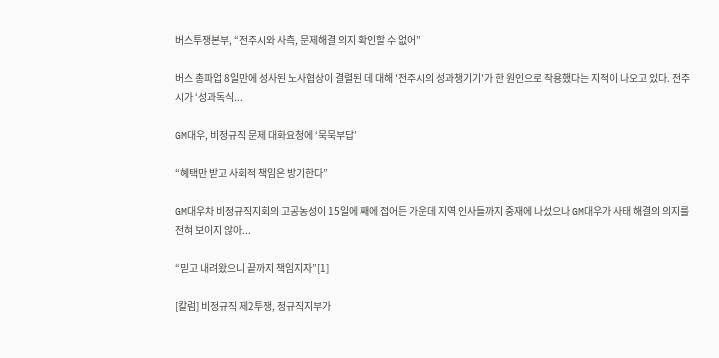버스투쟁본부, “전주시와 사측, 문제해결 의지 확인할 수 없어”

버스 총파업 8일만에 성사된 노사협상이 결렬된 데 대해 '전주시의 성과챙기기'가 한 원인으로 작용했다는 지적이 나오고 있다. 전주시가 ‘성과독식...

GM대우, 비정규직 문제 대화요청에 ‘묵묵부답’

“혜택만 받고 사회적 책임은 방기한다”

GM대우차 비정규직지회의 고공농성이 15일에 째에 접어든 가운데 지역 인사들까지 중재에 나섰으나 GM대우가 사태 해결의 의지를 전혀 보이지 않아...

“믿고 내려왔으니 끝까지 책임지자”[1]

[칼럼] 비정규직 제2투쟁, 정규직지부가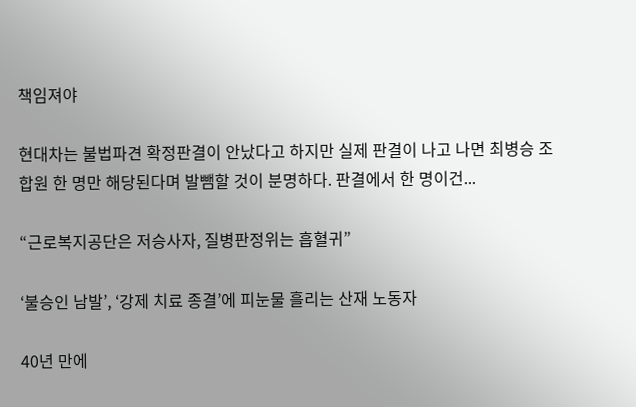책임져야

현대차는 불법파견 확정판결이 안났다고 하지만 실제 판결이 나고 나면 최병승 조합원 한 명만 해당된다며 발뺌할 것이 분명하다. 판결에서 한 명이건...

“근로복지공단은 저승사자, 질병판정위는 흡혈귀”

‘불승인 남발’, ‘강제 치료 종결’에 피눈물 흘리는 산재 노동자

40년 만에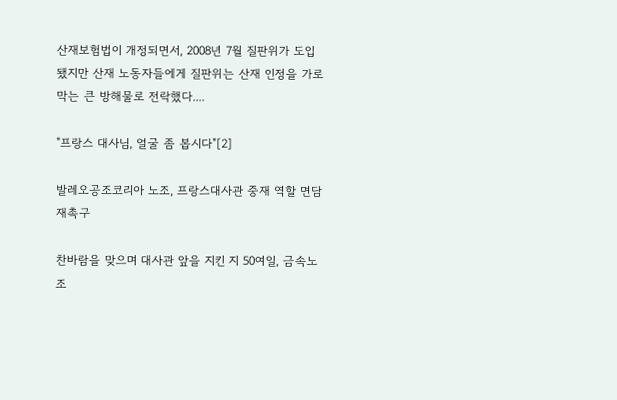산재보험법이 개정되면서, 2008년 7월 질판위가 도입됐지만 산재 노동자들에게 질판위는 산재 인정을 가로막는 큰 방해물로 전락했다....

"프랑스 대사님, 얼굴 좀 봅시다"[2]

발레오공조코리아 노조, 프랑스대사관 중재 역할 면담 재촉구

찬바람을 맞으며 대사관 앞을 지킨 지 50여일, 금속노조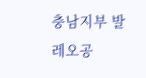충남지부 발레오공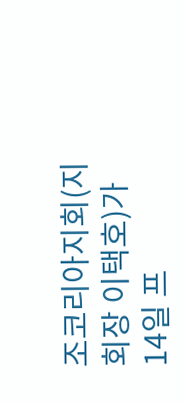조코리아지회(지회장 이택호)가 14일 프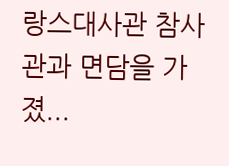랑스대사관 참사관과 면담을 가졌...